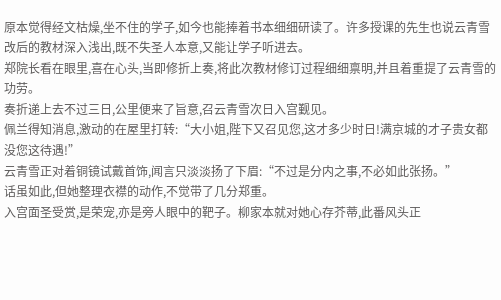原本觉得经文枯燥,坐不住的学子,如今也能捧着书本细细研读了。许多授课的先生也说云青雪改后的教材深入浅出,既不失圣人本意,又能让学子听进去。
郑院长看在眼里,喜在心头,当即修折上奏,将此次教材修订过程细细禀明,并且着重提了云青雪的功劳。
奏折递上去不过三日,公里便来了旨意,召云青雪次日入宫觐见。
佩兰得知消息,激动的在屋里打转:“大小姐,陛下又召见您,这才多少时日!满京城的才子贵女都没您这待遇!”
云青雪正对着铜镜试戴首饰,闻言只淡淡扬了下眉:“不过是分内之事,不必如此张扬。”
话虽如此,但她整理衣襟的动作,不觉带了几分郑重。
入宫面圣受赏,是荣宠,亦是旁人眼中的靶子。柳家本就对她心存芥蒂,此番风头正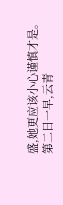盛,她更应该小心谨慎才是。
第二日一早,云青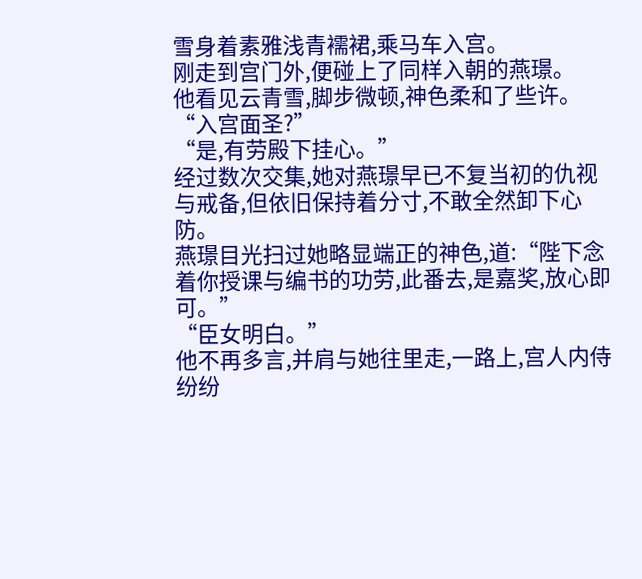雪身着素雅浅青襦裙,乘马车入宫。
刚走到宫门外,便碰上了同样入朝的燕璟。
他看见云青雪,脚步微顿,神色柔和了些许。
“入宫面圣?”
“是,有劳殿下挂心。”
经过数次交集,她对燕璟早已不复当初的仇视与戒备,但依旧保持着分寸,不敢全然卸下心防。
燕璟目光扫过她略显端正的神色,道:“陛下念着你授课与编书的功劳,此番去,是嘉奖,放心即可。”
“臣女明白。”
他不再多言,并肩与她往里走,一路上,宫人内侍纷纷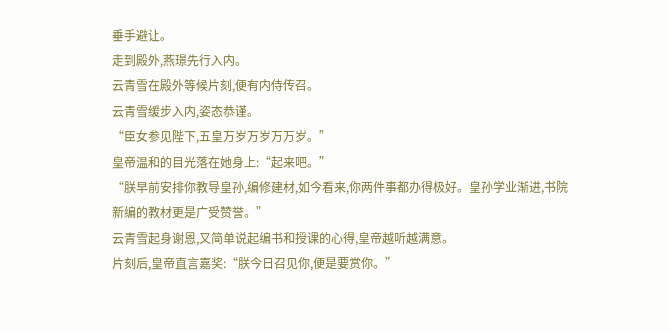垂手避让。
走到殿外,燕璟先行入内。
云青雪在殿外等候片刻,便有内侍传召。
云青雪缓步入内,姿态恭谨。
“臣女参见陛下,五皇万岁万岁万万岁。”
皇帝温和的目光落在她身上:“起来吧。”
“朕早前安排你教导皇孙,编修建材,如今看来,你两件事都办得极好。皇孙学业渐进,书院新编的教材更是广受赞誉。”
云青雪起身谢恩,又简单说起编书和授课的心得,皇帝越听越满意。
片刻后,皇帝直言嘉奖:“朕今日召见你,便是要赏你。”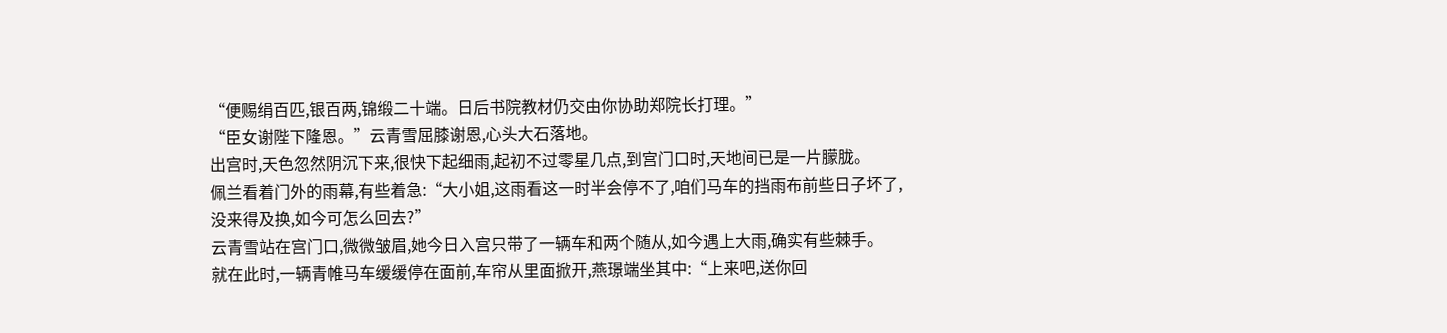“便赐绢百匹,银百两,锦缎二十端。日后书院教材仍交由你协助郑院长打理。”
“臣女谢陛下隆恩。”云青雪屈膝谢恩,心头大石落地。
出宫时,天色忽然阴沉下来,很快下起细雨,起初不过零星几点,到宫门口时,天地间已是一片朦胧。
佩兰看着门外的雨幕,有些着急:“大小姐,这雨看这一时半会停不了,咱们马车的挡雨布前些日子坏了,没来得及换,如今可怎么回去?”
云青雪站在宫门口,微微皱眉,她今日入宫只带了一辆车和两个随从,如今遇上大雨,确实有些棘手。
就在此时,一辆青帷马车缓缓停在面前,车帘从里面掀开,燕璟端坐其中:“上来吧,送你回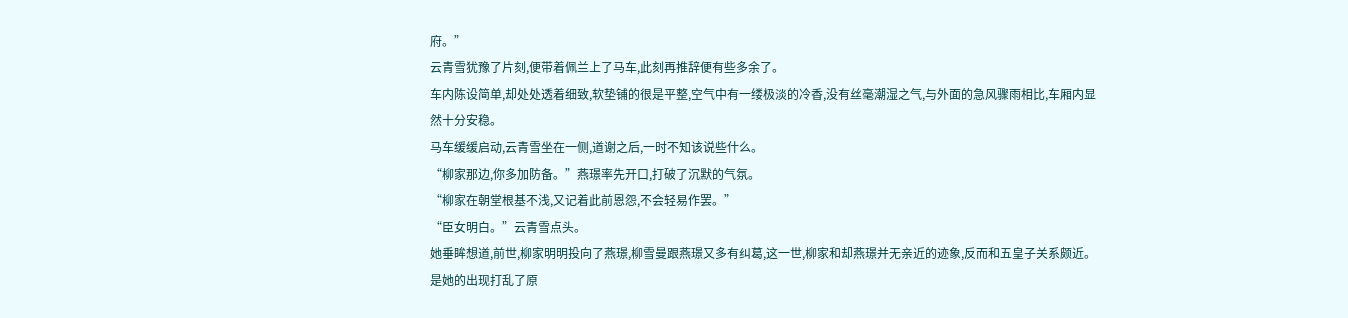府。”
云青雪犹豫了片刻,便带着佩兰上了马车,此刻再推辞便有些多余了。
车内陈设简单,却处处透着细致,软垫铺的很是平整,空气中有一缕极淡的冷香,没有丝毫潮湿之气,与外面的急风骤雨相比,车厢内显然十分安稳。
马车缓缓启动,云青雪坐在一侧,道谢之后,一时不知该说些什么。
“柳家那边,你多加防备。”燕璟率先开口,打破了沉默的气氛。
“柳家在朝堂根基不浅,又记着此前恩怨,不会轻易作罢。”
“臣女明白。”云青雪点头。
她垂眸想道,前世,柳家明明投向了燕璟,柳雪曼跟燕璟又多有纠葛,这一世,柳家和却燕璟并无亲近的迹象,反而和五皇子关系颇近。
是她的出现打乱了原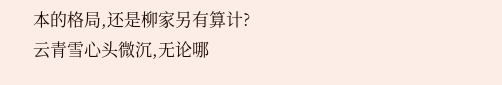本的格局,还是柳家另有算计?
云青雪心头微沉,无论哪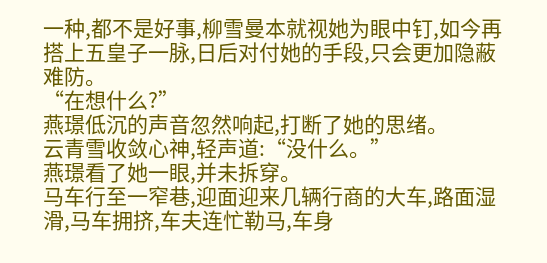一种,都不是好事,柳雪曼本就视她为眼中钉,如今再搭上五皇子一脉,日后对付她的手段,只会更加隐蔽难防。
“在想什么?”
燕璟低沉的声音忽然响起,打断了她的思绪。
云青雪收敛心神,轻声道:“没什么。”
燕璟看了她一眼,并未拆穿。
马车行至一窄巷,迎面迎来几辆行商的大车,路面湿滑,马车拥挤,车夫连忙勒马,车身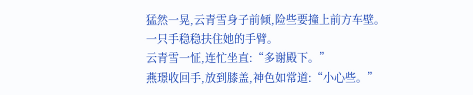猛然一晃,云青雪身子前倾,险些要撞上前方车壁。
一只手稳稳扶住她的手臂。
云青雪一怔,连忙坐直:“多谢殿下。”
燕璟收回手,放到膝盖,神色如常道:“小心些。”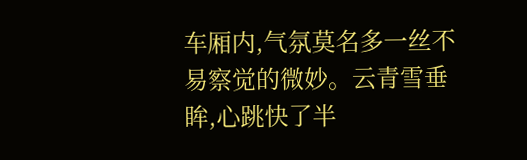车厢内,气氛莫名多一丝不易察觉的微妙。云青雪垂眸,心跳快了半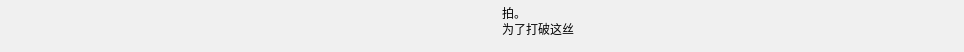拍。
为了打破这丝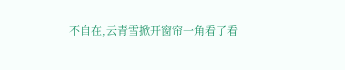不自在,云青雪掀开窗帘一角看了看